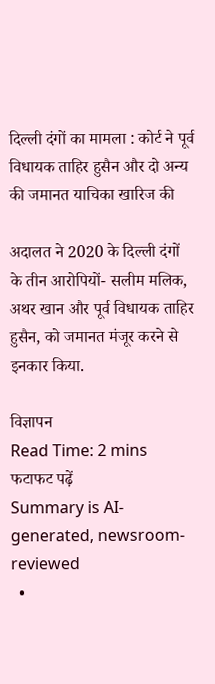दिल्ली दंगों का मामला : कोर्ट ने पूर्व विधायक ताहिर हुसैन और दो अन्य की जमानत याचिका खारिज की

अदालत ने 2020 के दिल्ली दंगों के तीन आरोपियों- सलीम मलिक, अथर खान और पूर्व विधायक ताहिर हुसैन, को जमानत मंजूर करने से इनकार किया.

विज्ञापन
Read Time: 2 mins
फटाफट पढ़ें
Summary is AI-generated, newsroom-reviewed
  •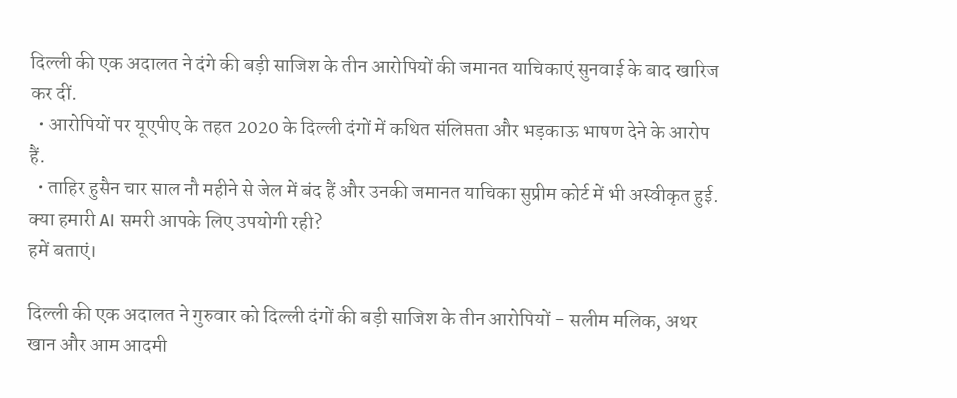दिल्ली की एक अदालत ने दंगे की बड़ी साजिश के तीन आरोपियों की जमानत याचिकाएं सुनवाई के बाद खारिज कर दीं.
  • आरोपियों पर यूएपीए के तहत 2020 के दिल्ली दंगों में कथित संलिप्तता और भड़काऊ भाषण देने के आरोप हैं.
  • ताहिर हुसैन चार साल नौ महीने से जेल में बंद हैं और उनकी जमानत याचिका सुप्रीम कोर्ट में भी अस्वीकृत हुई.
क्या हमारी AI समरी आपके लिए उपयोगी रही?
हमें बताएं।

दिल्ली की एक अदालत ने गुरुवार को दिल्ली दंगों की बड़ी साजिश के तीन आरोपियों - सलीम मलिक, अथर खान और आम आदमी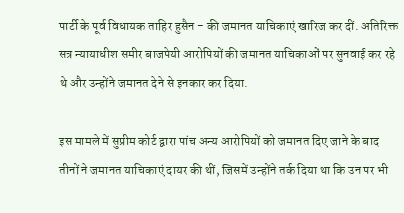पार्टी के पूर्व विधायक ताहिर हुसैन - की जमानत याचिकाएं खारिज कर दीं. अतिरिक्त सत्र न्यायाधीश समीर बाजपेयी आरोपियों की जमानत याचिकाओं पर सुनवाई कर रहे थे और उन्होंने जमानत देने से इनकार कर दिया.

इस मामले में सुप्रीम कोर्ट द्वारा पांच अन्य आरोपियों को जमानत दिए जाने के बाद तीनों ने जमानत याचिकाएं दायर की थीं, जिसमें उन्होंने तर्क दिया था कि उन पर भी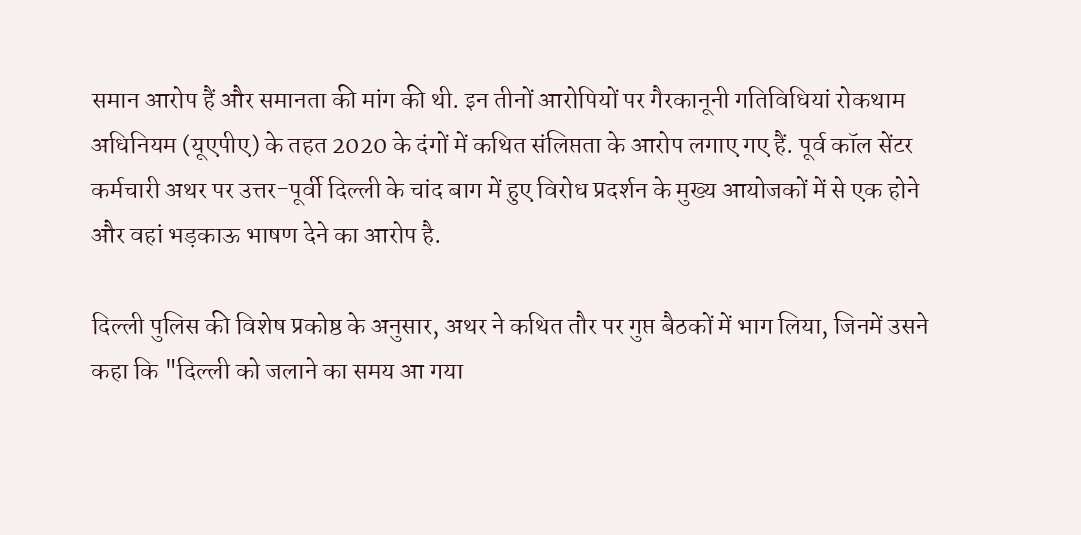समान आरोप हैं और समानता की मांग की थी. इन तीनों आरोपियों पर गैरकानूनी गतिविधियां रोकथाम अधिनियम (यूएपीए) के तहत 2020 के दंगों में कथित संलिप्तता के आरोप लगाए गए हैं. पूर्व कॉल सेंटर कर्मचारी अथर पर उत्तर-पूर्वी दिल्ली के चांद बाग में हुए विरोध प्रदर्शन के मुख्य आयोजकों में से एक होने और वहां भड़काऊ भाषण देने का आरोप है.

दिल्ली पुलिस की विशेष प्रकोष्ठ के अनुसार, अथर ने कथित तौर पर गुप्त बैठकों में भाग लिया, जिनमें उसने कहा कि "दिल्ली को जलाने का समय आ गया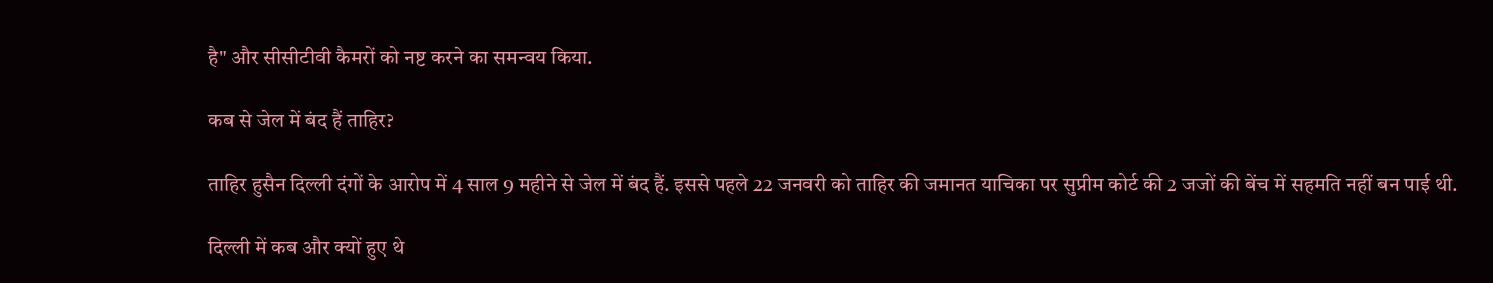है" और सीसीटीवी कैमरों को नष्ट करने का समन्वय किया.

कब से जेल में बंद हैं ताहिर?

ताहिर हुसैन दिल्ली दंगों के आरोप में 4 साल 9 महीने से जेल में बंद हैं. इससे पहले 22 जनवरी को ताहिर की जमानत याचिका पर सुप्रीम कोर्ट की 2 जजों की बेंच में सहमति नहीं बन पाई थी.

दिल्ली में कब और क्यों हुए थे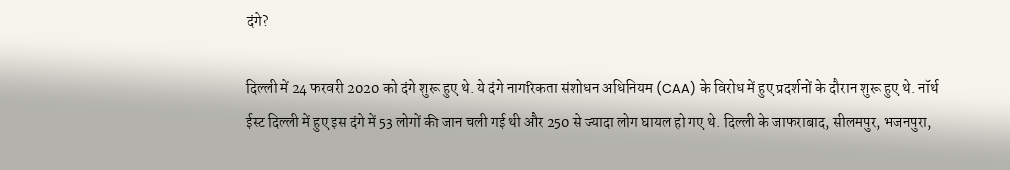दंगे?

दिल्ली में 24 फरवरी 2020 को दंगे शुरू हुए थे. ये दंगे नागरिकता संशोधन अधिनियम (CAA) के विरोध में हुए प्रदर्शनों के दौरान शुरू हुए थे. नॉर्थ ईस्ट दिल्ली में हुए इस दंगे में 53 लोगों की जान चली गई थी और 250 से ज्यादा लोग घायल हो गए थे. दिल्ली के जाफराबाद, सीलमपुर, भजनपुरा,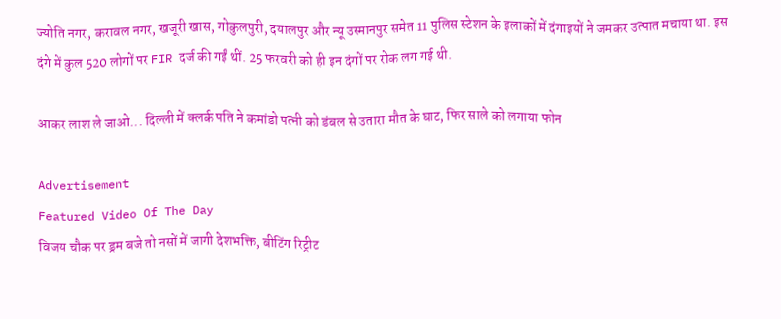ज्योति नगर, करावल नगर, खजूरी खास, गोकुलपुरी, दयालपुर और न्यू उस्मानपुर समेत 11 पुलिस स्टेशन के इलाकों में दंगाइयों ने जमकर उत्पात मचाया था. इस दंगे में कुल 520 लोगों पर FIR दर्ज की गईं थीं. 25 फरवरी को ही इन दंगों पर रोक लग गई थी.

आकर लाश ले जाओ... दिल्ली में क्लर्क पति ने कमांडो पत्नी को डंबल से उतारा मौत के घाट, फिर साले को लगाया फोन

Advertisement
Featured Video Of The Day
विजय चौक पर ड्रम बजे तो नसों में जागी देशभक्ति, बीटिंग रिट्रीट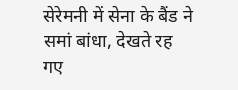सेरेमनी में सेना के बैंड ने समां बांधा, देखते रह गए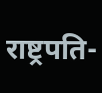राष्ट्रपति-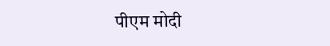पीएम मोदी